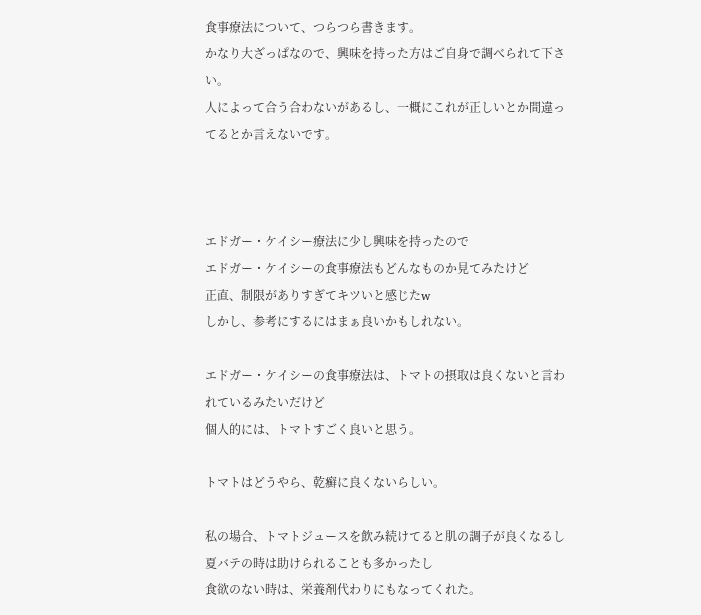食事療法について、つらつら書きます。
かなり大ざっぱなので、興味を持った方はご自身で調べられて下さい。
人によって合う合わないがあるし、一概にこれが正しいとか間違ってるとか言えないです。



エドガー・ケイシー療法に少し興味を持ったので
エドガー・ケイシーの食事療法もどんなものか見てみたけど
正直、制限がありすぎてキツいと感じたw
しかし、参考にするにはまぁ良いかもしれない。

エドガー・ケイシーの食事療法は、トマトの摂取は良くないと言われているみたいだけど
個人的には、トマトすごく良いと思う。

トマトはどうやら、乾癬に良くないらしい。

私の場合、トマトジュースを飲み続けてると肌の調子が良くなるし
夏バテの時は助けられることも多かったし
食欲のない時は、栄養剤代わりにもなってくれた。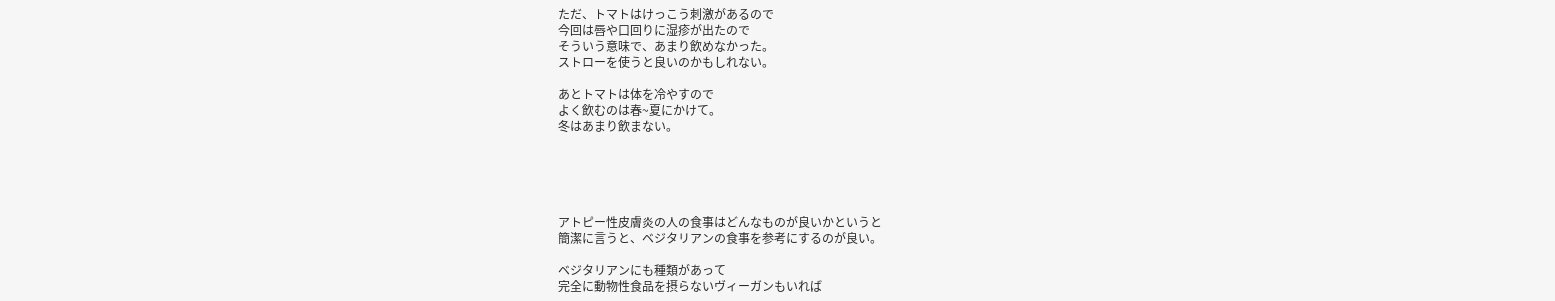ただ、トマトはけっこう刺激があるので
今回は唇や口回りに湿疹が出たので
そういう意味で、あまり飲めなかった。
ストローを使うと良いのかもしれない。

あとトマトは体を冷やすので
よく飲むのは春~夏にかけて。
冬はあまり飲まない。





アトピー性皮膚炎の人の食事はどんなものが良いかというと
簡潔に言うと、ベジタリアンの食事を参考にするのが良い。

ベジタリアンにも種類があって
完全に動物性食品を摂らないヴィーガンもいれば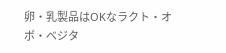卵・乳製品はOKなラクト・オボ・ベジタ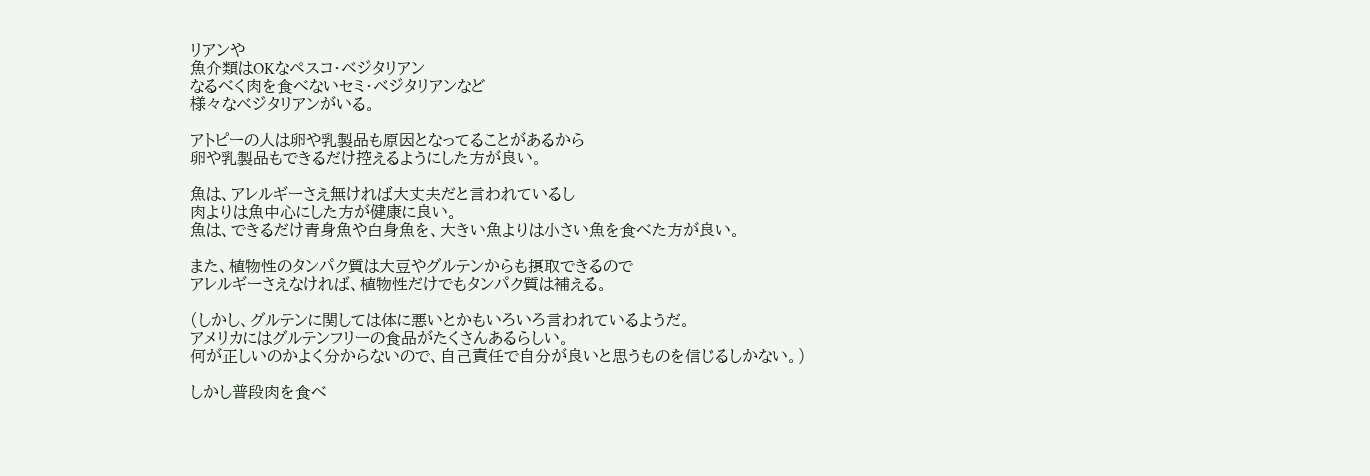リアンや
魚介類はOKなペスコ・ベジタリアン
なるべく肉を食べないセミ・ベジタリアンなど
様々なベジタリアンがいる。

アトピーの人は卵や乳製品も原因となってることがあるから
卵や乳製品もできるだけ控えるようにした方が良い。

魚は、アレルギーさえ無ければ大丈夫だと言われているし
肉よりは魚中心にした方が健康に良い。
魚は、できるだけ青身魚や白身魚を、大きい魚よりは小さい魚を食べた方が良い。

また、植物性のタンパク質は大豆やグルテンからも摂取できるので
アレルギーさえなければ、植物性だけでもタンパク質は補える。

(しかし、グルテンに関しては体に悪いとかもいろいろ言われているようだ。
アメリカにはグルテンフリーの食品がたくさんあるらしい。
何が正しいのかよく分からないので、自己責任で自分が良いと思うものを信じるしかない。)

しかし普段肉を食べ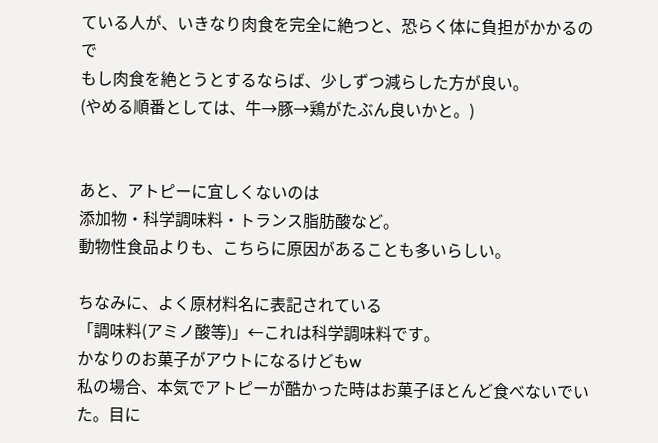ている人が、いきなり肉食を完全に絶つと、恐らく体に負担がかかるので
もし肉食を絶とうとするならば、少しずつ減らした方が良い。
(やめる順番としては、牛→豚→鶏がたぶん良いかと。)


あと、アトピーに宜しくないのは
添加物・科学調味料・トランス脂肪酸など。
動物性食品よりも、こちらに原因があることも多いらしい。

ちなみに、よく原材料名に表記されている
「調味料(アミノ酸等)」←これは科学調味料です。
かなりのお菓子がアウトになるけどもw
私の場合、本気でアトピーが酷かった時はお菓子ほとんど食べないでいた。目に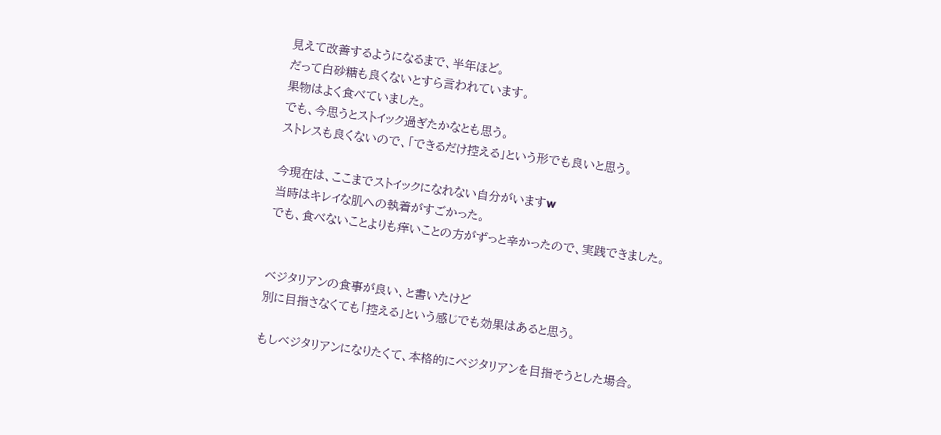見えて改善するようになるまで、半年ほど。
だって白砂糖も良くないとすら言われています。
果物はよく食べていました。
でも、今思うとストイック過ぎたかなとも思う。
ストレスも良くないので、「できるだけ控える」という形でも良いと思う。

今現在は、ここまでストイックになれない自分がいますw
当時はキレイな肌への執着がすごかった。
でも、食べないことよりも痒いことの方がずっと辛かったので、実践できました。


ベジタリアンの食事が良い、と書いたけど
別に目指さなくても「控える」という感じでも効果はあると思う。

もしベジタリアンになりたくて、本格的にベジタリアンを目指そうとした場合。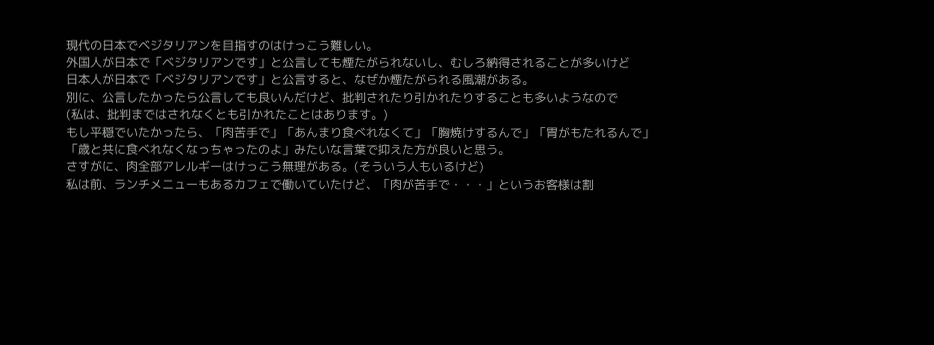現代の日本でベジタリアンを目指すのはけっこう難しい。
外国人が日本で「ベジタリアンです」と公言しても煙たがられないし、むしろ納得されることが多いけど
日本人が日本で「ベジタリアンです」と公言すると、なぜか煙たがられる風潮がある。
別に、公言したかったら公言しても良いんだけど、批判されたり引かれたりすることも多いようなので
(私は、批判まではされなくとも引かれたことはあります。)
もし平穏でいたかったら、「肉苦手で」「あんまり食べれなくて」「胸焼けするんで」「胃がもたれるんで」「歳と共に食べれなくなっちゃったのよ」みたいな言葉で抑えた方が良いと思う。
さすがに、肉全部アレルギーはけっこう無理がある。(そういう人もいるけど)
私は前、ランチメニューもあるカフェで働いていたけど、「肉が苦手で・・・」というお客様は割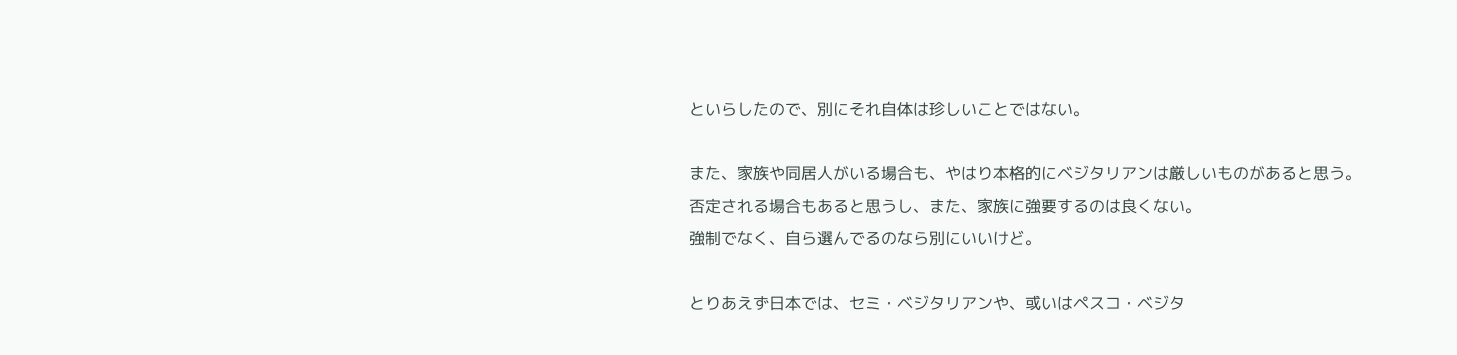といらしたので、別にそれ自体は珍しいことではない。

また、家族や同居人がいる場合も、やはり本格的にベジタリアンは厳しいものがあると思う。
否定される場合もあると思うし、また、家族に強要するのは良くない。
強制でなく、自ら選んでるのなら別にいいけど。

とりあえず日本では、セミ・ベジタリアンや、或いはペスコ・ベジタ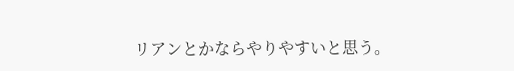リアンとかならやりやすいと思う。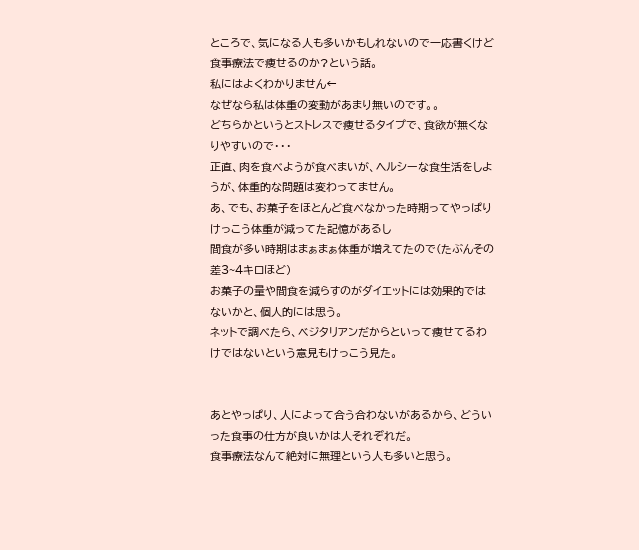ところで、気になる人も多いかもしれないので一応書くけど
食事療法で痩せるのか?という話。
私にはよくわかりません←
なぜなら私は体重の変動があまり無いのです。。
どちらかというとストレスで痩せるタイプで、食欲が無くなりやすいので・・・
正直、肉を食べようが食べまいが、ヘルシーな食生活をしようが、体重的な問題は変わってません。
あ、でも、お菓子をほとんど食べなかった時期ってやっぱりけっこう体重が減ってた記憶があるし
間食が多い時期はまぁまぁ体重が増えてたので(たぶんその差3~4キロほど)
お菓子の量や間食を減らすのがダイエットには効果的ではないかと、個人的には思う。
ネットで調べたら、ベジタリアンだからといって痩せてるわけではないという意見もけっこう見た。


あとやっぱり、人によって合う合わないがあるから、どういった食事の仕方が良いかは人それぞれだ。
食事療法なんて絶対に無理という人も多いと思う。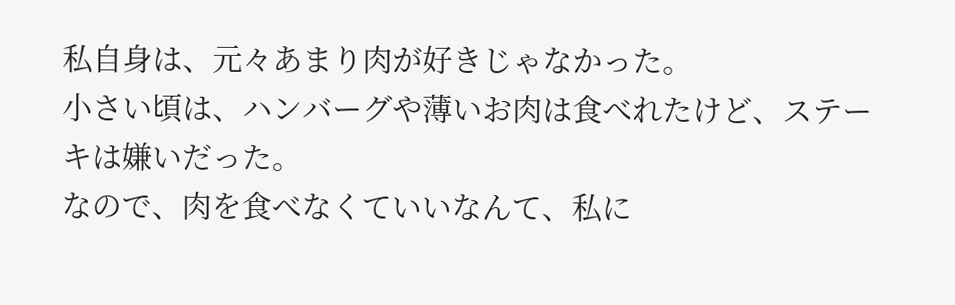私自身は、元々あまり肉が好きじゃなかった。
小さい頃は、ハンバーグや薄いお肉は食べれたけど、ステーキは嫌いだった。
なので、肉を食べなくていいなんて、私に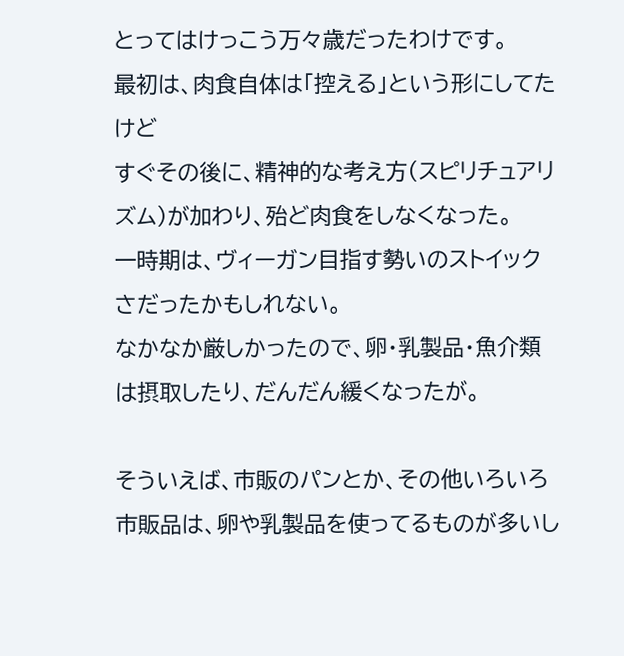とってはけっこう万々歳だったわけです。
最初は、肉食自体は「控える」という形にしてたけど
すぐその後に、精神的な考え方(スピリチュアリズム)が加わり、殆ど肉食をしなくなった。
一時期は、ヴィーガン目指す勢いのストイックさだったかもしれない。
なかなか厳しかったので、卵・乳製品・魚介類は摂取したり、だんだん緩くなったが。

そういえば、市販のパンとか、その他いろいろ市販品は、卵や乳製品を使ってるものが多いし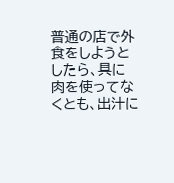普通の店で外食をしようとしたら、具に肉を使ってなくとも、出汁に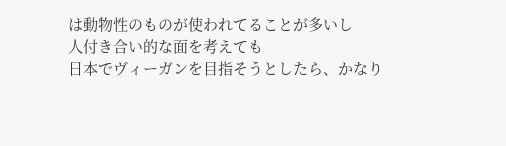は動物性のものが使われてることが多いし
人付き合い的な面を考えても
日本でヴィーガンを目指そうとしたら、かなり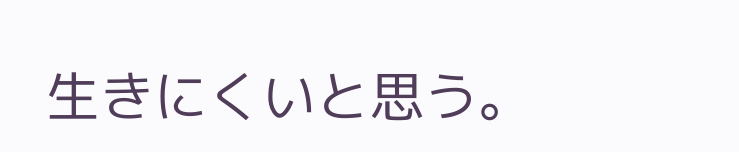生きにくいと思う。